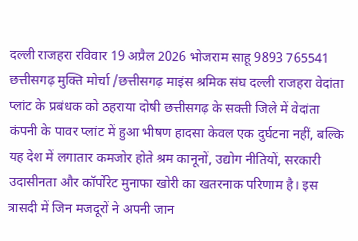दल्ली राजहरा रविवार 19 अप्रैल 2026 भोजराम साहू 9893 765541 छत्तीसगढ़ मुक्ति मोर्चा /छत्तीसगढ़ माइंस श्रमिक संघ दल्ली राजहरा वेदांता प्लांट के प्रबंधक को ठहराया दोषी छत्तीसगढ़ के सक्ती जिले में वेदांता कंपनी के पावर प्लांट में हुआ भीषण हादसा केवल एक दुर्घटना नहीं, बल्कि यह देश में लगातार कमजोर होते श्रम कानूनों, उद्योग नीतियों, सरकारी उदासीनता और कॉर्पोरेट मुनाफा खोरी का खतरनाक परिणाम है। इस त्रासदी में जिन मजदूरों ने अपनी जान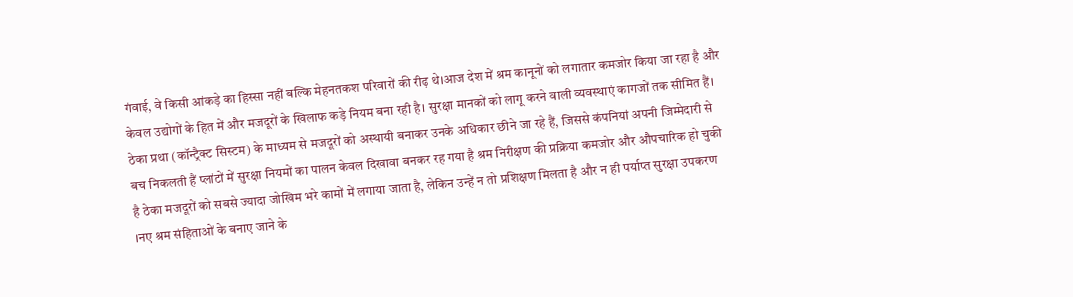गंवाई, वे किसी आंकड़े का हिस्सा नहीं बल्कि मेहनतकश परिवारों की रीढ़ थे।आज देश में श्रम कानूनों को लगातार कमजोर किया जा रहा है और केवल उद्योगों के हित में और मजदूरों के खिलाफ कड़े नियम बना रही है। सुरक्षा मानकों को लागू करने वाली व्यवस्थाएं कागजों तक सीमित हैं। ठेका प्रथा (कॉन्ट्रैक्ट सिस्टम) के माध्यम से मजदूरों को अस्थायी बनाकर उनके अधिकार छीने जा रहे हैं, जिससे कंपनियां अपनी जिम्मेदारी से बच निकलती हैं प्लांटों में सुरक्षा नियमों का पालन केवल दिखावा बनकर रह गया है श्रम निरीक्षण की प्रक्रिया कमजोर और औपचारिक हो चुकी है ठेका मजदूरों को सबसे ज्यादा जोखिम भरे कामों में लगाया जाता है, लेकिन उन्हें न तो प्रशिक्षण मिलता है और न ही पर्याप्त सुरक्षा उपकरण ।नए श्रम संहिताओं के बनाए जाने के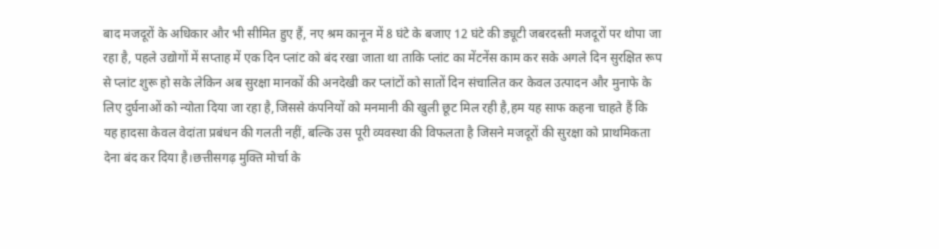बाद मजदूरों के अधिकार और भी सीमित हुए हैं, नए श्रम कानून में 8 घंटे के बजाए 12 घंटे की ड्यूटी जबरदस्ती मजदूरों पर थोपा जा रहा है, पहले उद्योगों में सप्ताह में एक दिन प्लांट को बंद रखा जाता था ताकि प्लांट का मेंटनेंस काम कर सके अगले दिन सुरक्षित रूप से प्लांट शुरू हो सके लेकिन अब सुरक्षा मानकों की अनदेखी कर प्लांटों को सातों दिन संचालित कर केवल उत्पादन और मुनाफे के लिए दुर्घनाओं को न्योता दिया जा रहा है,जिससे कंपनियों को मनमानी की खुली छूट मिल रही है,हम यह साफ कहना चाहते हैं कि यह हादसा केवल वेदांता प्रबंधन की गलती नहीं, बल्कि उस पूरी व्यवस्था की विफलता है जिसने मजदूरों की सुरक्षा को प्राथमिकता देना बंद कर दिया है।छत्तीसगढ़ मुक्ति मोर्चा के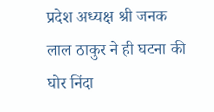प्रदेश अध्यक्ष श्री जनक लाल ठाकुर ने ही घटना की घोर निंदा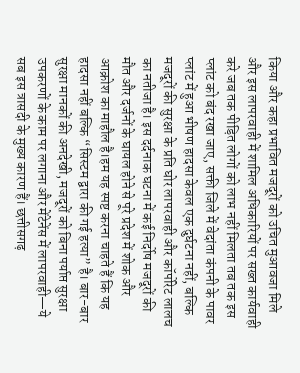किया और कहा प्रभावित मजदूरों को उचित मुआवजा मिले और इस लापरवाही में शामिल अधिकारियों पर सख्त कार्यवाही करे जब तक पीड़ित लोगों को लाभ नहीं मिलता तब तक इस प्लांट को बंद रखा जाए, सक्ती जिले में वेदांता कंपनी के पावर प्लांट में हुआ भीषण हादसा केवल एक दुर्घटना नहीं, बल्कि मजदूरों की सुरक्षा के प्रति घोर लापरवाही और कॉर्पोरेट लालच का नतीजा है। इस दर्दनाक घटना में कई निर्दोष मजदूरों की मौत और दर्जनों के घायल होने से पूरे प्रदेश में शोक और आक्रोश का माहौल है।हम यह स्पष्ट करना चाहते हैं कि यह हादसा नहीं बल्कि “सिस्टम द्वारा की गई हत्या” है। बार-बार सुरक्षा मानकों की अनदेखी, मजदूरों को बिना पर्याप्त सुरक्षा उपकरणों के काम पर लगाना और मेंटेनेंस में लापरवाही—ये सब इस त्रासदी के मुख्य कारण हैं। छत्तीसगढ़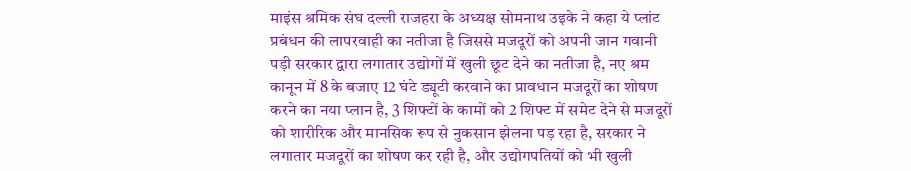माइंस श्रमिक संघ दल्ली राजहरा के अध्यक्ष सोमनाथ उइके ने कहा ये प्लांट प्रबंधन की लापरवाही का नतीजा है जिससे मजदूरों को अपनी जान गवानी पड़ी सरकार द्वारा लगातार उद्योगों में खुली छूट देने का नतीजा है, नए श्रम कानून में 8 के बजाए 12 घंटे ड्यूटी करवाने का प्रावधान मजदूरों का शोषण करने का नया प्लान है, 3 शिफ्टों के कामों को 2 शिफ्ट में समेट देने से मजदूरों को शारीरिक और मानसिक रूप से नुकसान झेलना पड़ रहा है, सरकार ने लगातार मजदूरों का शोषण कर रही है, और उद्योगपतियों को भी खुली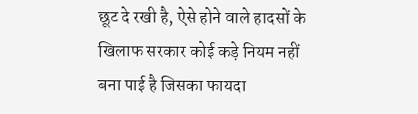छूट दे रखी है, ऐसे होने वाले हादसों के खिलाफ सरकार कोई कड़े नियम नहीं बना पाई है जिसका फायदा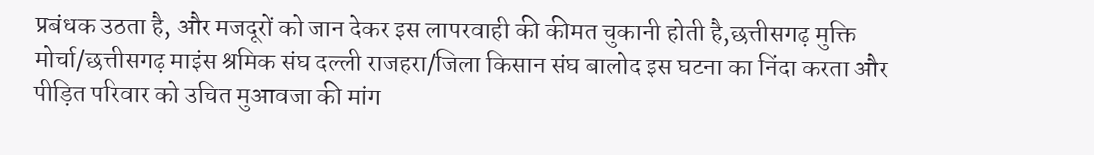प्रबंधक उठता है, और मजदूरों को जान देकर इस लापरवाही की कीमत चुकानी होती है,छत्तीसगढ़ मुक्ति मोर्चा/छत्तीसगढ़ माइंस श्रमिक संघ दल्ली राजहरा/जिला किसान संघ बालोद इस घटना का निंदा करता और पीड़ित परिवार को उचित मुआवजा की मांग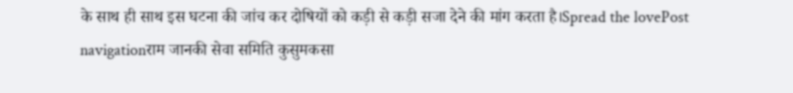के साथ ही साथ इस घटना की जांच कर दोषियों को कड़ी से कड़ी सजा देने की मांग करता है।Spread the lovePost navigationराम जानकी सेवा समिति कुसुमकसा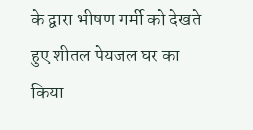के द्वारा भीषण गर्मी को देखते हुए शीतल पेयजल घर का किया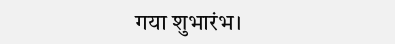गया शुभारंभ।